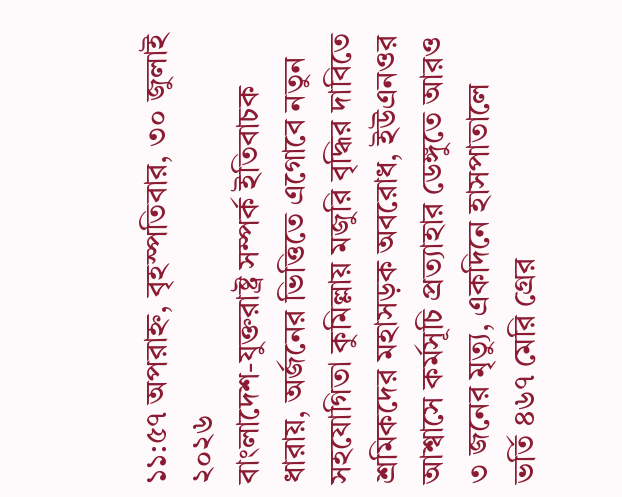১১:৫৭ অপরাহ্ন, বৃহস্পতিবার, ৩০ জুলাই ২০২৬
বাংলাদেশ-যুক্তরাষ্ট্র সম্পর্ক ইতিবাচক ধারায়, অর্জনের ভিত্তিতে এগোবে নতুন সহযোগিতা কুমিল্লায় মজুরি বৃদ্ধির দাবিতে শ্রমিকদের মহাসড়ক অবরোধ, ইউএনওর আশ্বাসে কর্মসূচি প্রত্যাহার ডেঙ্গুতে আরও ৩ জনের মৃত্যু, একদিনে হাসপাতালে ভর্তি ৪৬৭ মেরি গ্রের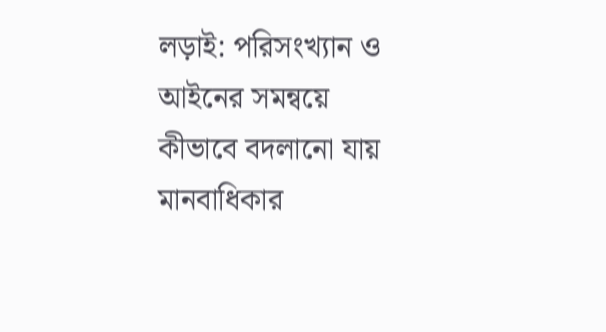লড়াই: পরিসংখ্যান ও আইনের সমন্বয়ে কীভাবে বদলানো যায় মানবাধিকার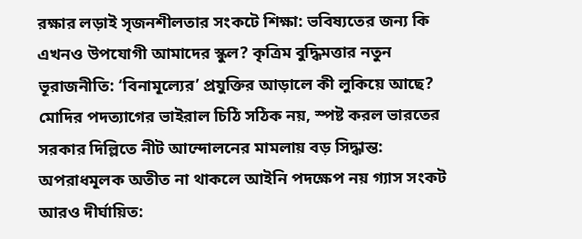রক্ষার লড়াই সৃজনশীলতার সংকটে শিক্ষা: ভবিষ্যতের জন্য কি এখনও উপযোগী আমাদের স্কুল? কৃত্রিম বুদ্ধিমত্তার নতুন ভূরাজনীতি: ‘বিনামূল্যের’ প্রযুক্তির আড়ালে কী লুকিয়ে আছে? মোদির পদত্যাগের ভাইরাল চিঠি সঠিক নয়, স্পষ্ট করল ভারতের সরকার দিল্লিতে নীট আন্দোলনের মামলায় বড় সিদ্ধান্ত: অপরাধমূলক অতীত না থাকলে আইনি পদক্ষেপ নয় গ্যাস সংকট আরও দীর্ঘায়িত: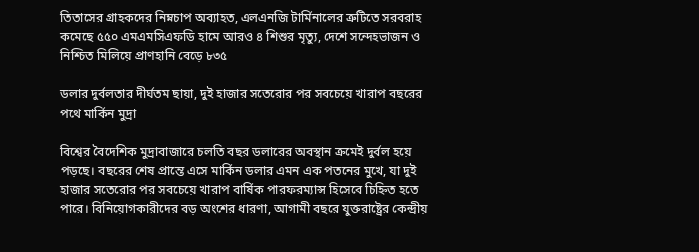তিতাসের গ্রাহকদের নিম্নচাপ অব্যাহত, এলএনজি টার্মিনালের ত্রুটিতে সরবরাহ কমেছে ৫৫০ এমএমসিএফডি হামে আরও ৪ শিশুর মৃত্যু, দেশে সন্দেহভাজন ও নিশ্চিত মিলিয়ে প্রাণহানি বেড়ে ৮৩৫

ডলার দুর্বলতার দীর্ঘতম ছায়া, দুই হাজার সতেরোর পর সবচেয়ে খারাপ বছরের পথে মার্কিন মুদ্রা

বিশ্বের বৈদেশিক মুদ্রাবাজারে চলতি বছর ডলারের অবস্থান ক্রমেই দুর্বল হয়ে পড়ছে। বছরের শেষ প্রান্তে এসে মার্কিন ডলার এমন এক পতনের মুখে, যা দুই হাজার সতেরোর পর সবচেয়ে খারাপ বার্ষিক পারফরম্যান্স হিসেবে চিহ্নিত হতে পারে। বিনিয়োগকারীদের বড় অংশের ধারণা, আগামী বছরে যুক্তরাষ্ট্রের কেন্দ্রীয়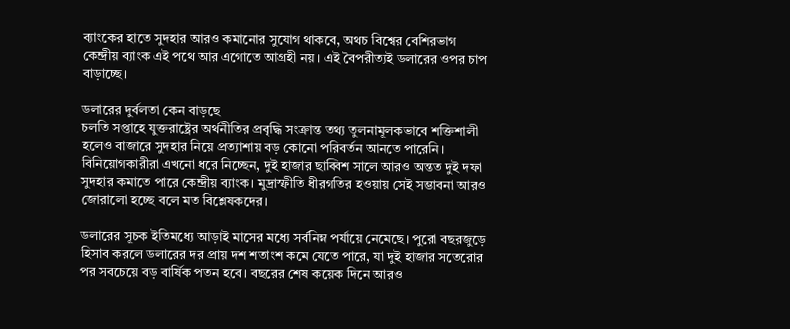ব্যাংকের হাতে সুদহার আরও কমানোর সুযোগ থাকবে, অথচ বিশ্বের বেশিরভাগ কেন্দ্রীয় ব্যাংক এই পথে আর এগোতে আগ্রহী নয়। এই বৈপরীত্যই ডলারের ওপর চাপ বাড়াচ্ছে।

ডলারের দুর্বলতা কেন বাড়ছে
চলতি সপ্তাহে যুক্তরাষ্ট্রের অর্থনীতির প্রবৃদ্ধি সংক্রান্ত তথ্য তুলনামূলকভাবে শক্তিশালী হলেও বাজারে সুদহার নিয়ে প্রত্যাশায় বড় কোনো পরিবর্তন আনতে পারেনি। বিনিয়োগকারীরা এখনো ধরে নিচ্ছেন, দুই হাজার ছাব্বিশ সালে আরও অন্তত দুই দফা সুদহার কমাতে পারে কেন্দ্রীয় ব্যাংক। মুদ্রাস্ফীতি ধীরগতির হওয়ায় সেই সম্ভাবনা আরও জোরালো হচ্ছে বলে মত বিশ্লেষকদের।

ডলারের সূচক ইতিমধ্যে আড়াই মাসের মধ্যে সর্বনিম্ন পর্যায়ে নেমেছে। পুরো বছরজুড়ে হিসাব করলে ডলারের দর প্রায় দশ শতাংশ কমে যেতে পারে, যা দুই হাজার সতেরোর পর সবচেয়ে বড় বার্ষিক পতন হবে। বছরের শেষ কয়েক দিনে আরও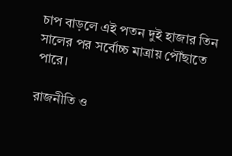চাপ বাড়লে এই পতন দুই হাজার তিন সালের পর সর্বোচ্চ মাত্রায় পৌঁছাতে পারে।

রাজনীতি ও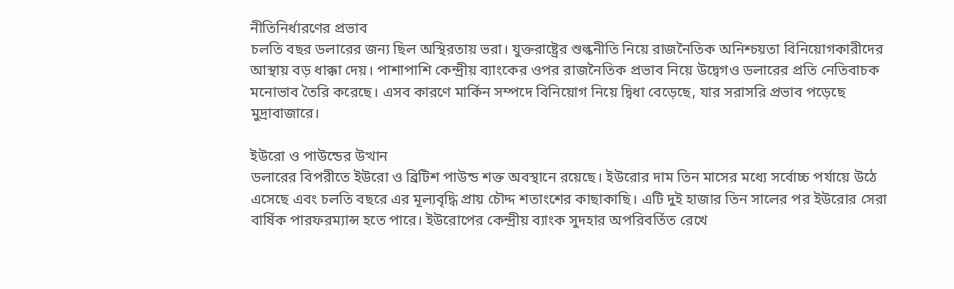নীতিনির্ধারণের প্রভাব
চলতি বছর ডলারের জন্য ছিল অস্থিরতায় ভরা। যুক্তরাষ্ট্রের শুল্কনীতি নিয়ে রাজনৈতিক অনিশ্চয়তা বিনিয়োগকারীদের আস্থায় বড় ধাক্কা দেয়। পাশাপাশি কেন্দ্রীয় ব্যাংকের ওপর রাজনৈতিক প্রভাব নিয়ে উদ্বেগও ডলারের প্রতি নেতিবাচক মনোভাব তৈরি করেছে। এসব কারণে মার্কিন সম্পদে বিনিয়োগ নিয়ে দ্বিধা বেড়েছে, যার সরাসরি প্রভাব পড়েছে মুদ্রাবাজারে।

ইউরো ও পাউন্ডের উত্থান
ডলারের বিপরীতে ইউরো ও ব্রিটিশ পাউন্ড শক্ত অবস্থানে রয়েছে। ইউরোর দাম তিন মাসের মধ্যে সর্বোচ্চ পর্যায়ে উঠে এসেছে এবং চলতি বছরে এর মূল্যবৃদ্ধি প্রায় চৌদ্দ শতাংশের কাছাকাছি। এটি দুই হাজার তিন সালের পর ইউরোর সেরা বার্ষিক পারফরম্যান্স হতে পারে। ইউরোপের কেন্দ্রীয় ব্যাংক সুদহার অপরিবর্তিত রেখে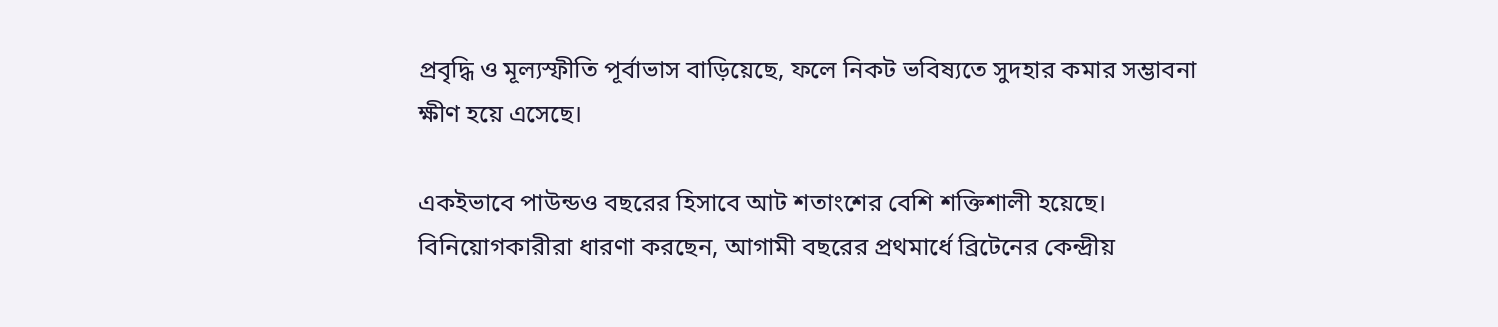প্রবৃদ্ধি ও মূল্যস্ফীতি পূর্বাভাস বাড়িয়েছে, ফলে নিকট ভবিষ্যতে সুদহার কমার সম্ভাবনা ক্ষীণ হয়ে এসেছে।

একইভাবে পাউন্ডও বছরের হিসাবে আট শতাংশের বেশি শক্তিশালী হয়েছে। বিনিয়োগকারীরা ধারণা করছেন, আগামী বছরের প্রথমার্ধে ব্রিটেনের কেন্দ্রীয়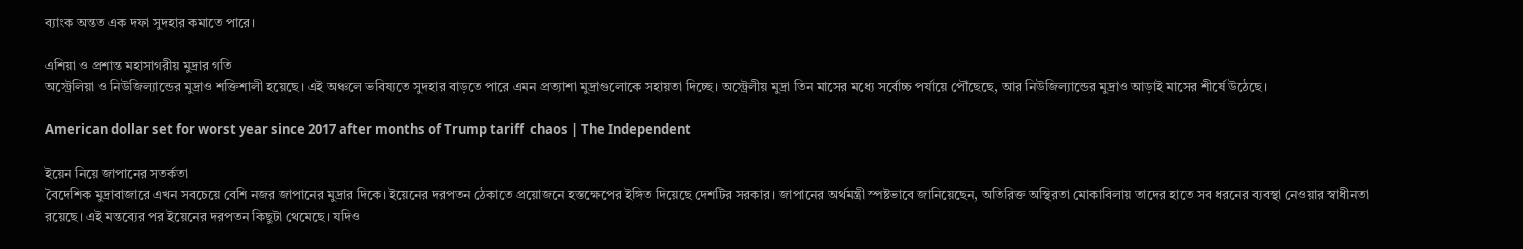ব্যাংক অন্তত এক দফা সুদহার কমাতে পারে।

এশিয়া ও প্রশান্ত মহাসাগরীয় মুদ্রার গতি
অস্ট্রেলিয়া ও নিউজিল্যান্ডের মুদ্রাও শক্তিশালী হয়েছে। এই অঞ্চলে ভবিষ্যতে সুদহার বাড়তে পারে এমন প্রত্যাশা মুদ্রাগুলোকে সহায়তা দিচ্ছে। অস্ট্রেলীয় মুদ্রা তিন মাসের মধ্যে সর্বোচ্চ পর্যায়ে পৌঁছেছে, আর নিউজিল্যান্ডের মুদ্রাও আড়াই মাসের শীর্ষে উঠেছে।

American dollar set for worst year since 2017 after months of Trump tariff  chaos | The Independent

ইয়েন নিয়ে জাপানের সতর্কতা
বৈদেশিক মুদ্রাবাজারে এখন সবচেয়ে বেশি নজর জাপানের মুদ্রার দিকে। ইয়েনের দরপতন ঠেকাতে প্রয়োজনে হস্তক্ষেপের ইঙ্গিত দিয়েছে দেশটির সরকার। জাপানের অর্থমন্ত্রী স্পষ্টভাবে জানিয়েছেন, অতিরিক্ত অস্থিরতা মোকাবিলায় তাদের হাতে সব ধরনের ব্যবস্থা নেওয়ার স্বাধীনতা রয়েছে। এই মন্তব্যের পর ইয়েনের দরপতন কিছুটা থেমেছে। যদিও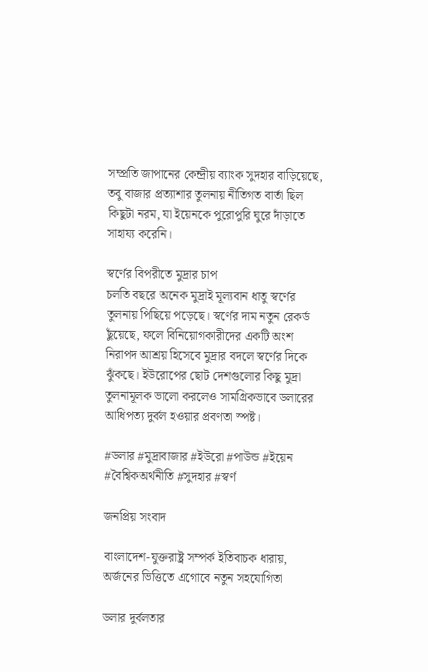সম্প্রতি জাপানের কেন্দ্রীয় ব্যাংক সুদহার বাড়িয়েছে, তবু বাজার প্রত্যাশার তুলনায় নীতিগত বার্তা ছিল কিছুটা নরম, যা ইয়েনকে পুরোপুরি ঘুরে দাঁড়াতে সাহায্য করেনি।

স্বর্ণের বিপরীতে মুদ্রার চাপ
চলতি বছরে অনেক মুদ্রাই মূল্যবান ধাতু স্বর্ণের তুলনায় পিছিয়ে পড়েছে। স্বর্ণের দাম নতুন রেকর্ড ছুঁয়েছে, ফলে বিনিয়োগকারীদের একটি অংশ নিরাপদ আশ্রয় হিসেবে মুদ্রার বদলে স্বর্ণের দিকে ঝুঁকছে। ইউরোপের ছোট দেশগুলোর কিছু মুদ্রা তুলনামূলক ভালো করলেও সামগ্রিকভাবে ডলারের আধিপত্য দুর্বল হওয়ার প্রবণতা স্পষ্ট।

#ডলার #মুদ্রাবাজার #ইউরো #পাউন্ড #ইয়েন #বৈশ্বিকঅর্থনীতি #সুদহার #স্বর্ণ

জনপ্রিয় সংবাদ

বাংলাদেশ-যুক্তরাষ্ট্র সম্পর্ক ইতিবাচক ধারায়, অর্জনের ভিত্তিতে এগোবে নতুন সহযোগিতা

ডলার দুর্বলতার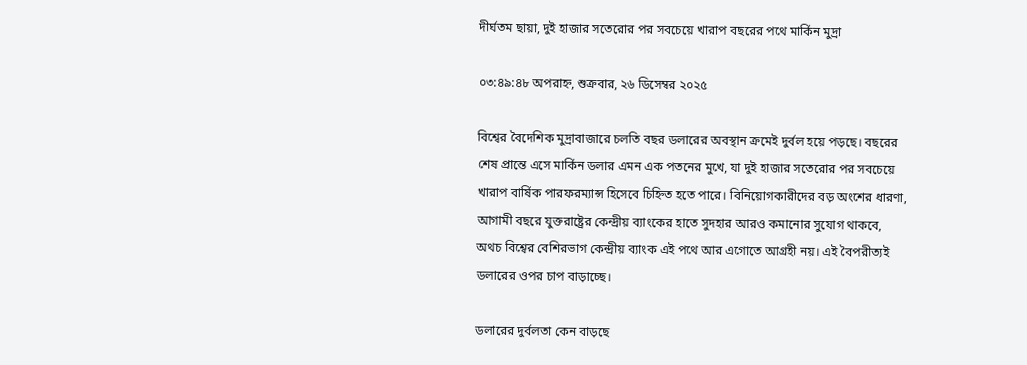দীর্ঘতম ছায়া, দুই হাজার সতেরোর পর সবচেয়ে খারাপ বছরের পথে মার্কিন মুদ্রা

০৩:৪৯:৪৮ অপরাহ্ন, শুক্রবার, ২৬ ডিসেম্বর ২০২৫

বিশ্বের বৈদেশিক মুদ্রাবাজারে চলতি বছর ডলারের অবস্থান ক্রমেই দুর্বল হয়ে পড়ছে। বছরের শেষ প্রান্তে এসে মার্কিন ডলার এমন এক পতনের মুখে, যা দুই হাজার সতেরোর পর সবচেয়ে খারাপ বার্ষিক পারফরম্যান্স হিসেবে চিহ্নিত হতে পারে। বিনিয়োগকারীদের বড় অংশের ধারণা, আগামী বছরে যুক্তরাষ্ট্রের কেন্দ্রীয় ব্যাংকের হাতে সুদহার আরও কমানোর সুযোগ থাকবে, অথচ বিশ্বের বেশিরভাগ কেন্দ্রীয় ব্যাংক এই পথে আর এগোতে আগ্রহী নয়। এই বৈপরীত্যই ডলারের ওপর চাপ বাড়াচ্ছে।

ডলারের দুর্বলতা কেন বাড়ছে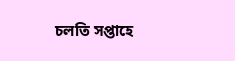চলতি সপ্তাহে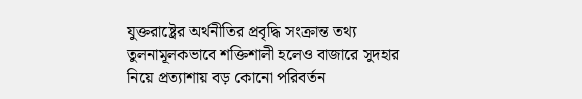যুক্তরাষ্ট্রের অর্থনীতির প্রবৃদ্ধি সংক্রান্ত তথ্য তুলনামূলকভাবে শক্তিশালী হলেও বাজারে সুদহার নিয়ে প্রত্যাশায় বড় কোনো পরিবর্তন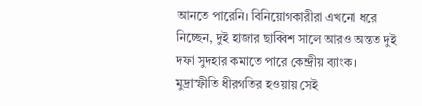আনতে পারেনি। বিনিয়োগকারীরা এখনো ধরে নিচ্ছেন, দুই হাজার ছাব্বিশ সালে আরও অন্তত দুই দফা সুদহার কমাতে পারে কেন্দ্রীয় ব্যাংক। মুদ্রাস্ফীতি ধীরগতির হওয়ায় সেই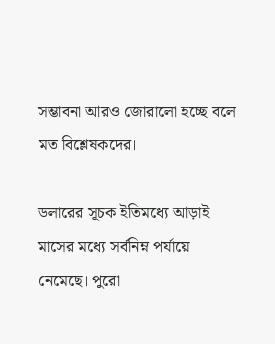সম্ভাবনা আরও জোরালো হচ্ছে বলে মত বিশ্লেষকদের।

ডলারের সূচক ইতিমধ্যে আড়াই মাসের মধ্যে সর্বনিম্ন পর্যায়ে নেমেছে। পুরো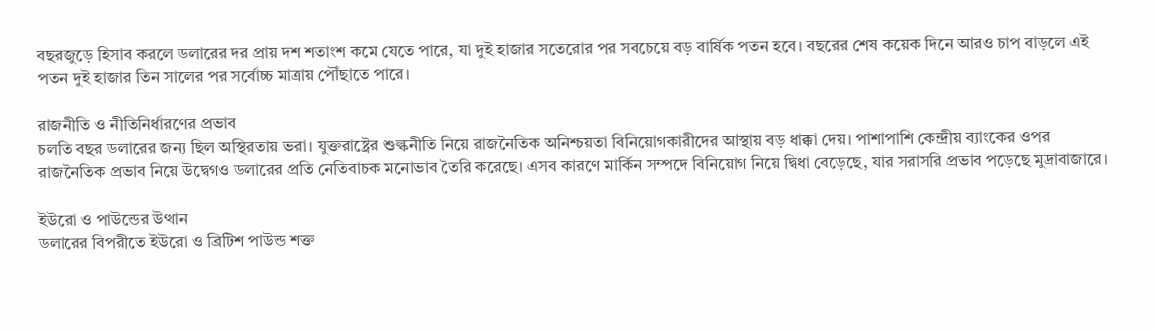বছরজুড়ে হিসাব করলে ডলারের দর প্রায় দশ শতাংশ কমে যেতে পারে, যা দুই হাজার সতেরোর পর সবচেয়ে বড় বার্ষিক পতন হবে। বছরের শেষ কয়েক দিনে আরও চাপ বাড়লে এই পতন দুই হাজার তিন সালের পর সর্বোচ্চ মাত্রায় পৌঁছাতে পারে।

রাজনীতি ও নীতিনির্ধারণের প্রভাব
চলতি বছর ডলারের জন্য ছিল অস্থিরতায় ভরা। যুক্তরাষ্ট্রের শুল্কনীতি নিয়ে রাজনৈতিক অনিশ্চয়তা বিনিয়োগকারীদের আস্থায় বড় ধাক্কা দেয়। পাশাপাশি কেন্দ্রীয় ব্যাংকের ওপর রাজনৈতিক প্রভাব নিয়ে উদ্বেগও ডলারের প্রতি নেতিবাচক মনোভাব তৈরি করেছে। এসব কারণে মার্কিন সম্পদে বিনিয়োগ নিয়ে দ্বিধা বেড়েছে, যার সরাসরি প্রভাব পড়েছে মুদ্রাবাজারে।

ইউরো ও পাউন্ডের উত্থান
ডলারের বিপরীতে ইউরো ও ব্রিটিশ পাউন্ড শক্ত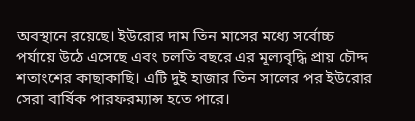অবস্থানে রয়েছে। ইউরোর দাম তিন মাসের মধ্যে সর্বোচ্চ পর্যায়ে উঠে এসেছে এবং চলতি বছরে এর মূল্যবৃদ্ধি প্রায় চৌদ্দ শতাংশের কাছাকাছি। এটি দুই হাজার তিন সালের পর ইউরোর সেরা বার্ষিক পারফরম্যান্স হতে পারে।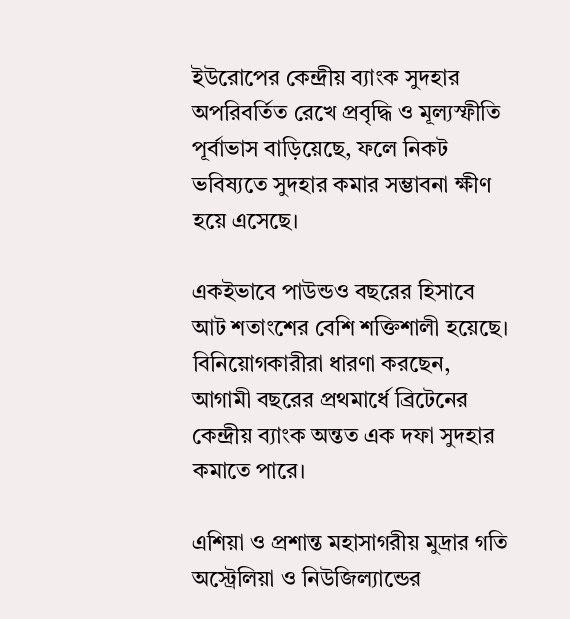ইউরোপের কেন্দ্রীয় ব্যাংক সুদহার অপরিবর্তিত রেখে প্রবৃদ্ধি ও মূল্যস্ফীতি পূর্বাভাস বাড়িয়েছে, ফলে নিকট ভবিষ্যতে সুদহার কমার সম্ভাবনা ক্ষীণ হয়ে এসেছে।

একইভাবে পাউন্ডও বছরের হিসাবে আট শতাংশের বেশি শক্তিশালী হয়েছে। বিনিয়োগকারীরা ধারণা করছেন, আগামী বছরের প্রথমার্ধে ব্রিটেনের কেন্দ্রীয় ব্যাংক অন্তত এক দফা সুদহার কমাতে পারে।

এশিয়া ও প্রশান্ত মহাসাগরীয় মুদ্রার গতি
অস্ট্রেলিয়া ও নিউজিল্যান্ডের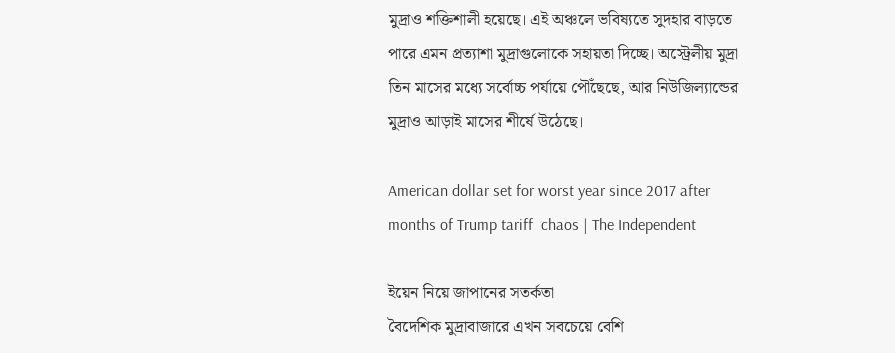মুদ্রাও শক্তিশালী হয়েছে। এই অঞ্চলে ভবিষ্যতে সুদহার বাড়তে পারে এমন প্রত্যাশা মুদ্রাগুলোকে সহায়তা দিচ্ছে। অস্ট্রেলীয় মুদ্রা তিন মাসের মধ্যে সর্বোচ্চ পর্যায়ে পৌঁছেছে, আর নিউজিল্যান্ডের মুদ্রাও আড়াই মাসের শীর্ষে উঠেছে।

American dollar set for worst year since 2017 after months of Trump tariff  chaos | The Independent

ইয়েন নিয়ে জাপানের সতর্কতা
বৈদেশিক মুদ্রাবাজারে এখন সবচেয়ে বেশি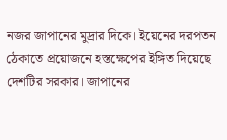নজর জাপানের মুদ্রার দিকে। ইয়েনের দরপতন ঠেকাতে প্রয়োজনে হস্তক্ষেপের ইঙ্গিত দিয়েছে দেশটির সরকার। জাপানের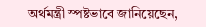অর্থমন্ত্রী স্পষ্টভাবে জানিয়েছেন,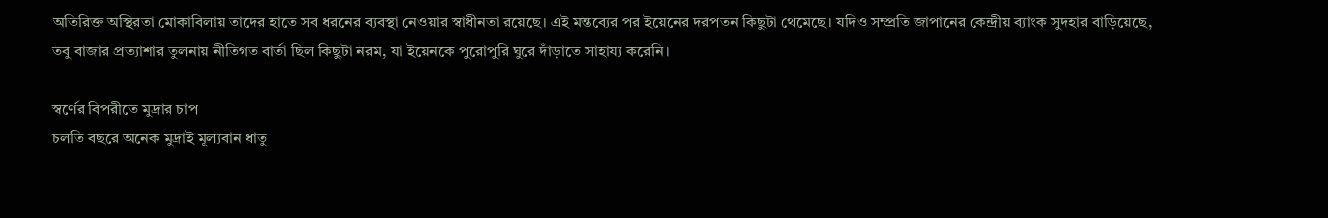অতিরিক্ত অস্থিরতা মোকাবিলায় তাদের হাতে সব ধরনের ব্যবস্থা নেওয়ার স্বাধীনতা রয়েছে। এই মন্তব্যের পর ইয়েনের দরপতন কিছুটা থেমেছে। যদিও সম্প্রতি জাপানের কেন্দ্রীয় ব্যাংক সুদহার বাড়িয়েছে, তবু বাজার প্রত্যাশার তুলনায় নীতিগত বার্তা ছিল কিছুটা নরম, যা ইয়েনকে পুরোপুরি ঘুরে দাঁড়াতে সাহায্য করেনি।

স্বর্ণের বিপরীতে মুদ্রার চাপ
চলতি বছরে অনেক মুদ্রাই মূল্যবান ধাতু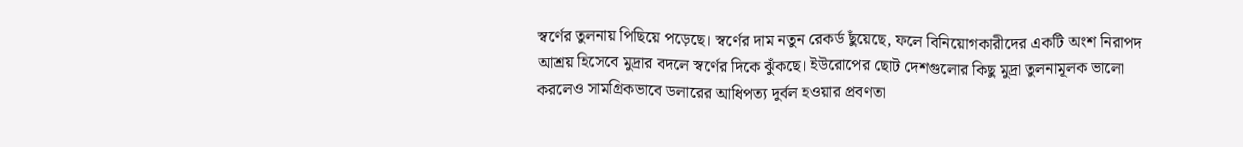স্বর্ণের তুলনায় পিছিয়ে পড়েছে। স্বর্ণের দাম নতুন রেকর্ড ছুঁয়েছে, ফলে বিনিয়োগকারীদের একটি অংশ নিরাপদ আশ্রয় হিসেবে মুদ্রার বদলে স্বর্ণের দিকে ঝুঁকছে। ইউরোপের ছোট দেশগুলোর কিছু মুদ্রা তুলনামূলক ভালো করলেও সামগ্রিকভাবে ডলারের আধিপত্য দুর্বল হওয়ার প্রবণতা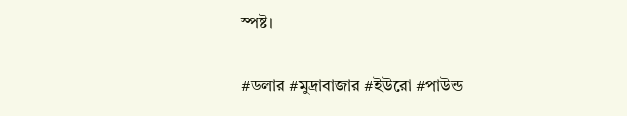স্পষ্ট।

#ডলার #মুদ্রাবাজার #ইউরো #পাউন্ড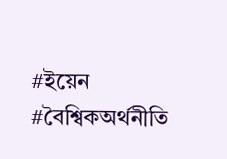#ইয়েন #বৈশ্বিকঅর্থনীতি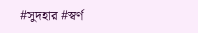#সুদহার #স্বর্ণ